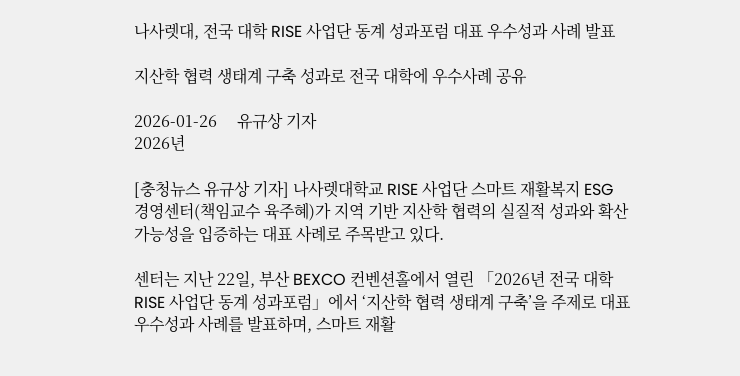나사렛대, 전국 대학 RISE 사업단 동계 성과포럼 대표 우수성과 사례 발표

지산학 협력 생태계 구축 성과로 전국 대학에 우수사례 공유

2026-01-26     유규상 기자
2026년

[충청뉴스 유규상 기자] 나사렛대학교 RISE 사업단 스마트 재활복지 ESG 경영센터(책임교수 육주혜)가 지역 기반 지산학 협력의 실질적 성과와 확산 가능성을 입증하는 대표 사례로 주목받고 있다.

센터는 지난 22일, 부산 BEXCO 컨벤션홀에서 열린 「2026년 전국 대학 RISE 사업단 동계 성과포럼」에서 ‘지산학 협력 생태계 구축’을 주제로 대표 우수성과 사례를 발표하며, 스마트 재활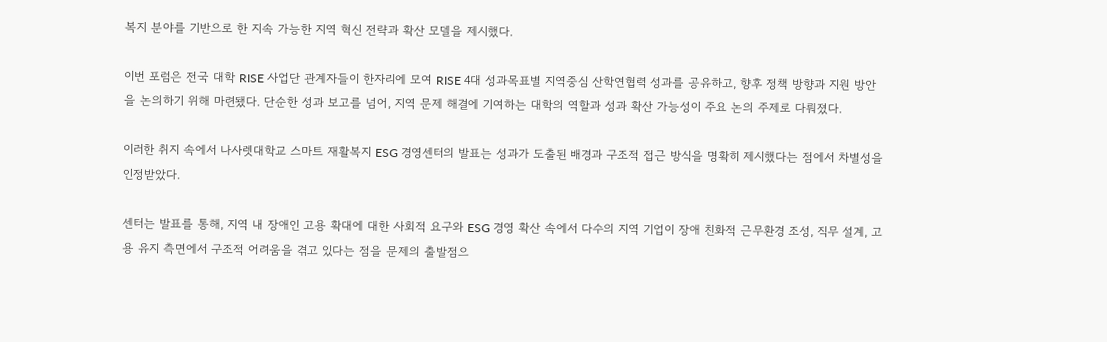복지 분야를 기반으로 한 지속 가능한 지역 혁신 전략과 확산 모델을 제시했다.

이번 포럼은 전국 대학 RISE 사업단 관계자들이 한자리에 모여 RISE 4대 성과목표별 지역중심 산학연협력 성과를 공유하고, 향후 정책 방향과 지원 방안을 논의하기 위해 마련됐다. 단순한 성과 보고를 넘어, 지역 문제 해결에 기여하는 대학의 역할과 성과 확산 가능성이 주요 논의 주제로 다뤄졌다.

이러한 취지 속에서 나사렛대학교 스마트 재활복지 ESG 경영센터의 발표는 성과가 도출된 배경과 구조적 접근 방식을 명확히 제시했다는 점에서 차별성을 인정받았다.

센터는 발표를 통해, 지역 내 장애인 고용 확대에 대한 사회적 요구와 ESG 경영 확산 속에서 다수의 지역 기업이 장애 친화적 근무환경 조성, 직무 설계, 고용 유지 측면에서 구조적 어려움을 겪고 있다는 점을 문제의 출발점으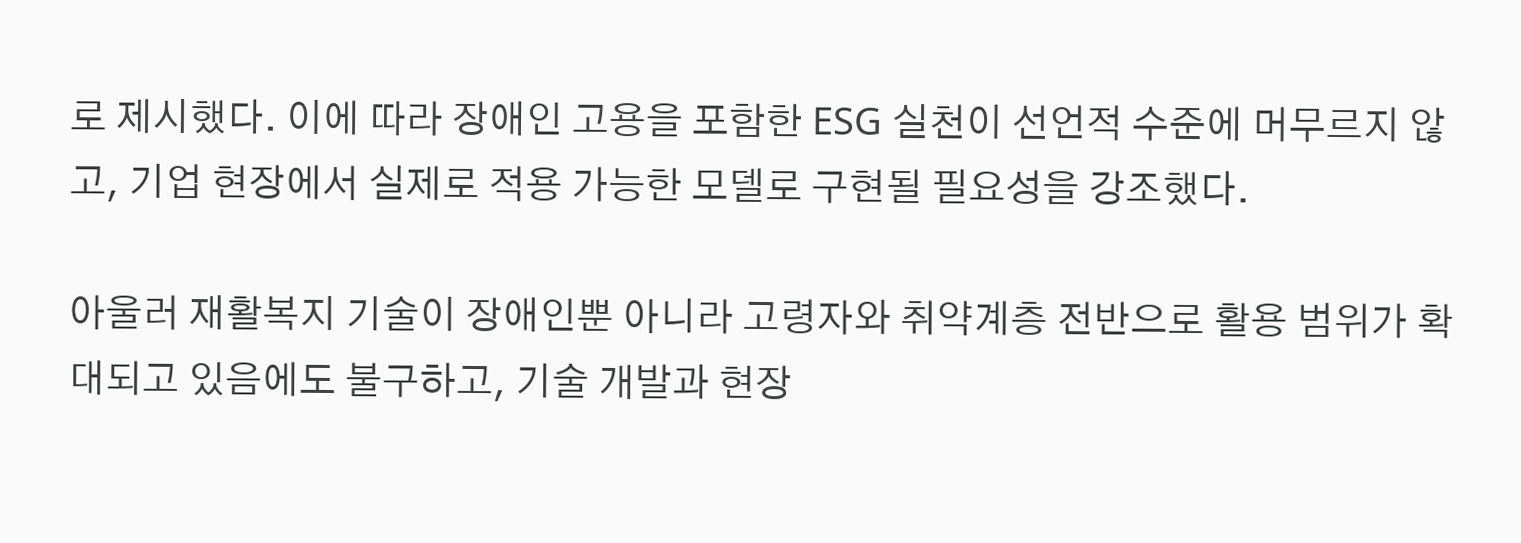로 제시했다. 이에 따라 장애인 고용을 포함한 ESG 실천이 선언적 수준에 머무르지 않고, 기업 현장에서 실제로 적용 가능한 모델로 구현될 필요성을 강조했다.

아울러 재활복지 기술이 장애인뿐 아니라 고령자와 취약계층 전반으로 활용 범위가 확대되고 있음에도 불구하고, 기술 개발과 현장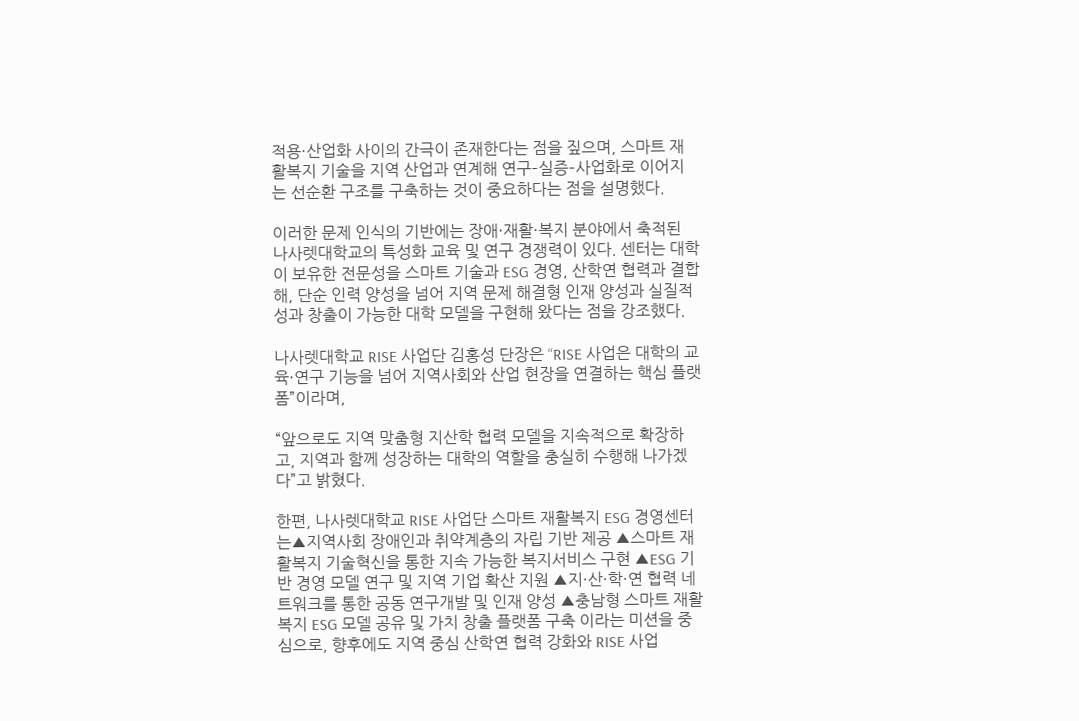적용·산업화 사이의 간극이 존재한다는 점을 짚으며, 스마트 재활복지 기술을 지역 산업과 연계해 연구–실증–사업화로 이어지는 선순환 구조를 구축하는 것이 중요하다는 점을 설명했다.

이러한 문제 인식의 기반에는 장애·재활·복지 분야에서 축적된 나사렛대학교의 특성화 교육 및 연구 경쟁력이 있다. 센터는 대학이 보유한 전문성을 스마트 기술과 ESG 경영, 산학연 협력과 결합해, 단순 인력 양성을 넘어 지역 문제 해결형 인재 양성과 실질적 성과 창출이 가능한 대학 모델을 구현해 왔다는 점을 강조했다.

나사렛대학교 RISE 사업단 김홍성 단장은 “RISE 사업은 대학의 교육·연구 기능을 넘어 지역사회와 산업 현장을 연결하는 핵심 플랫폼”이라며,

“앞으로도 지역 맞춤형 지산학 협력 모델을 지속적으로 확장하고, 지역과 함께 성장하는 대학의 역할을 충실히 수행해 나가겠다”고 밝혔다.

한편, 나사렛대학교 RISE 사업단 스마트 재활복지 ESG 경영센터는▲지역사회 장애인과 취약계층의 자립 기반 제공 ▲스마트 재활복지 기술혁신을 통한 지속 가능한 복지서비스 구현 ▲ESG 기반 경영 모델 연구 및 지역 기업 확산 지원 ▲지·산·학·연 협력 네트워크를 통한 공동 연구개발 및 인재 양성 ▲충남형 스마트 재활복지 ESG 모델 공유 및 가치 창출 플랫폼 구축 이라는 미션을 중심으로, 향후에도 지역 중심 산학연 협력 강화와 RISE 사업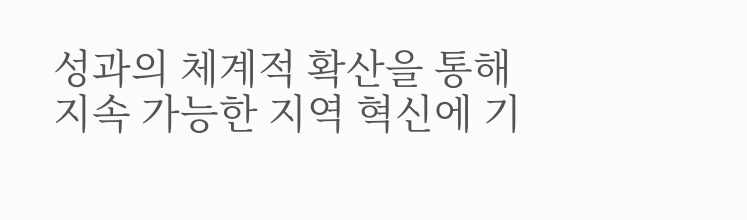성과의 체계적 확산을 통해 지속 가능한 지역 혁신에 기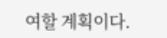여할 계획이다.